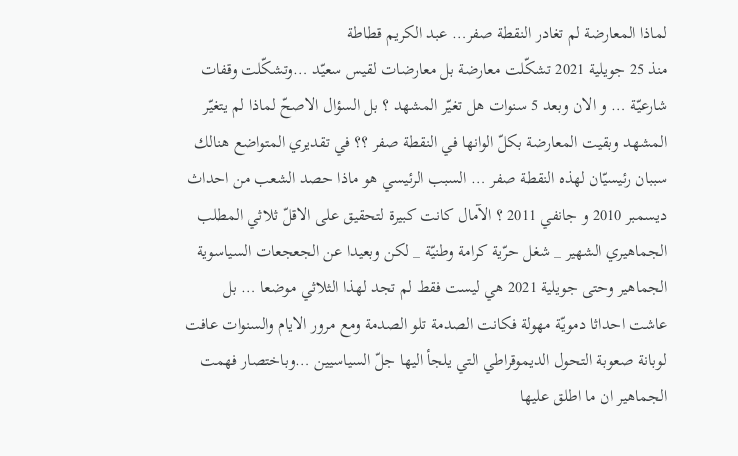لماذا المعارضة لم تغادر النقطة صفر… عبد الكريم قطاطة
منذ 25 جويلية 2021 تشكّلت معارضة بل معارضات لقيس سعيّد …وتشكّلت وقفات شارعيّة … و الان وبعد 5 سنوات هل تغيّر المشهد ؟ بل السؤال الاصحّ لماذا لم يتغيّر المشهد وبقيت المعارضة بكلّ الوانها في النقطة صفر ؟؟ في تقديري المتواضع هنالك سببان رئيسيّان لهذه النقطة صفر … السبب الرئيسي هو ماذا حصد الشعب من احداث ديسمبر 2010 و جانفي 2011 ؟ الآمال كانت كبيرة لتحقيق على الاقلّ ثلاثي المطلب الجماهيري الشهير _ شغل حرّية كرامة وطنيّة _ لكن وبعيدا عن الجعجعات السياسوية الجماهير وحتى جويلية 2021 هي ليست فقط لم تجد لهذا الثلاثي موضعا … بل عاشت احداثا دمويّة مهولة فكانت الصدمة تلو الصدمة ومع مرور الايام والسنوات عافت لوبانة صعوبة التحول الديموقراطي التي يلجأ اليها جلّ السياسيين …وباختصار فهمت الجماهير ان ما اطلق عليها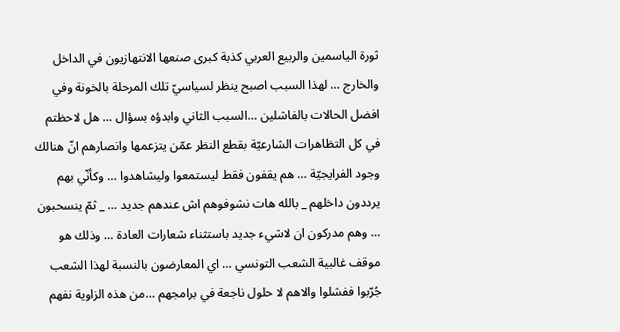ثورة الياسمين والربيع العربي كذبة كبرى صنعها الانتهازيون في الداخل والخارج … لهذا السبب اصبح ينظر لسياسيّ تلك المرحلة بالخونة وفي افضل الحالات بالفاشلين …السبب الثاني وابدؤه بسؤال … هل لاحظتم في كل التظاهرات الشارعيّة بقطع النظر عمّن يتزعمها وانصارهم انّ هنالك وجود الفرايجيّة … هم يقفون فقط ليستمعوا وليشاهدوا … وكأنّي بهم يرددون داخلهم _ بالله هات نشوفوهم اش عندهم جديد … _ ثمّ ينسحبون … وهم مدركون ان لاشيء جديد باستثناء شعارات العادة … وذلك هو موقف غالبية الشعب التونسي … اي المعارضون بالنسبة لهذا الشعب جُرّبوا ففشلوا والاهم لا حلول ناجعة في برامجهم …من هذه الزاوية نفهم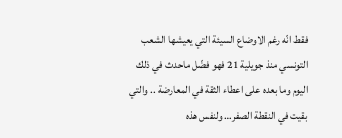فقط انّه رغم الاوضاع السيئة التي يعيشها الشعب التونسي منذ جويلية 21 فهو فضّل ماحدث في ذلك اليوم وما بعده على اعطاء الثقة في المعارضة .. والتي بقيت في النقطة الصفر… ولنفس هذه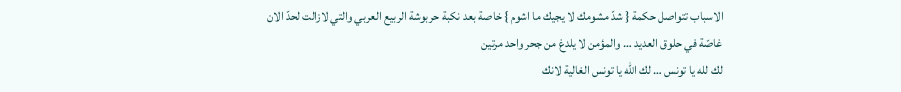الاسباب تتواصل حكمة { شدّ مشومك لا يجيك ما اشوم } خاصة بعد نكبة حربوشة الربيع العربي والتي لازالت لحدّ الان غاصّة في حلوق العديد … والمؤمن لا يلدغ من جحر واحد مرتين
لك لله يا تونس … لك الله يا تونس الغالية لانك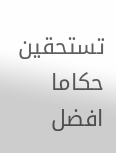تستحقين حكاما افضل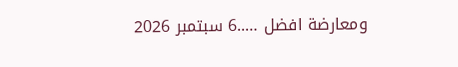ومعارضة افضل …..6 سبتمبر 2026